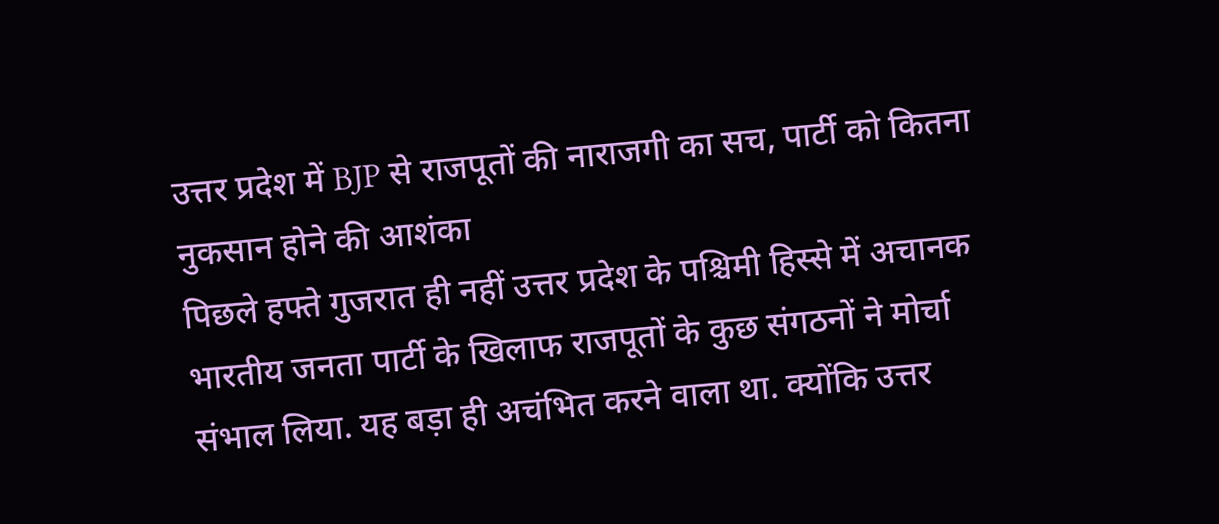उत्तर प्रदेश में BJP से राजपूतों की नाराजगी का सच, पार्टी को कितना नुकसान होने की आशंका
पिछले हफ्ते गुजरात ही नहीं उत्तर प्रदेश के पश्चिमी हिस्से में अचानक भारतीय जनता पार्टी के खिलाफ राजपूतों के कुछ संगठनों ने मोर्चा संभाल लिया. यह बड़ा ही अचंभित करने वाला था. क्योंकि उत्तर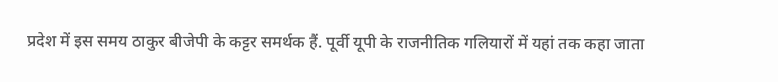प्रदेश में इस समय ठाकुर बीजेपी के कट्टर समर्थक हैं. पूर्वी यूपी के राजनीतिक गलियारों में यहां तक कहा जाता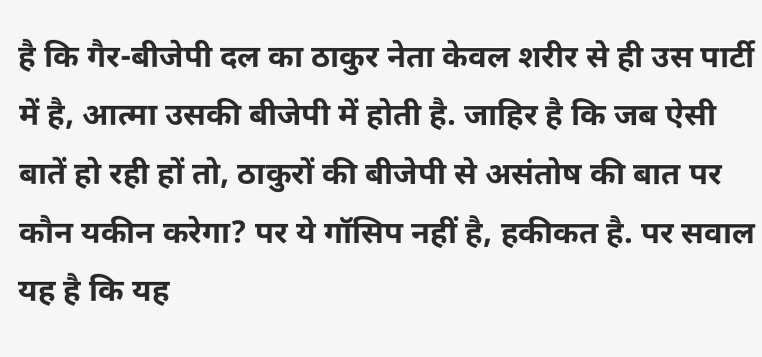है कि गैर-बीजेपी दल का ठाकुर नेता केवल शरीर से ही उस पार्टी में है, आत्मा उसकी बीजेपी में होती है. जाहिर है कि जब ऐसी बातें हो रही हों तो, ठाकुरों की बीजेपी से असंतोष की बात पर कौन यकीन करेगा? पर ये गॉसिप नहीं है, हकीकत है. पर सवाल यह है कि यह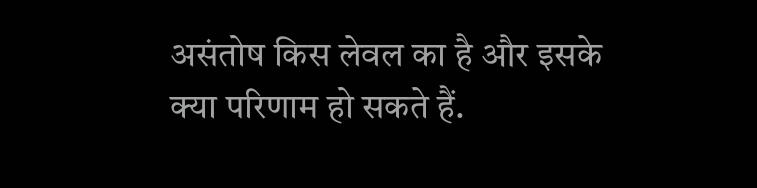असंतोष किस लेवल का है और इसके क्या परिणाम हो सकते हैं.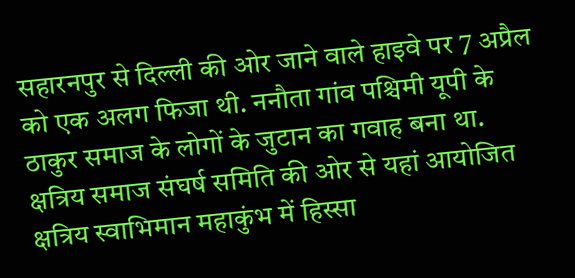सहारनपुर से दिल्ली की ओर जाने वाले हाइवे पर 7 अप्रैल को एक अलग फिजा थी. ननौता गांव पश्चिमी यूपी के ठाकुर समाज के लोगों के जुटान का गवाह बना था. क्षत्रिय समाज संघर्ष समिति की ओर से यहां आयोजित क्षत्रिय स्वाभिमान महाकुंभ में हिस्सा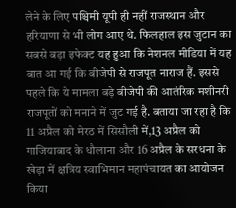लेने के लिए पश्चिमी यूपी ही नहीं राजस्थान और हरियाणा से भी लोग आए थे. फिलहाल इस जुटान का सबसे बड़ा इफेक्ट यह हुआ कि नेशनल मीडिया में यह बात आ गई कि बीजेपी से राजपूत नाराज हैं. इससे पहले कि ये मामला बड़े बीजेपी की आतंरिक मशीनरी राजपूतों को मनाने में जुट गई है. बताया जा रहा है कि 11 अप्रैल को मेरठ में सिसौली में,13 अप्रैल को गाजियाबाद के धौलाना और 16 अप्रैल के सरधना के खेड़ा में क्षत्रिय स्वाभिमान महापंचायत का आयोजन किया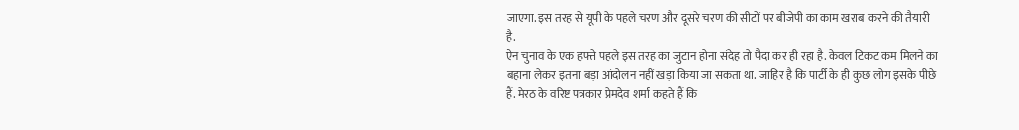जाएगा. इस तरह से यूपी के पहले चरण और दूसरे चरण की सीटों पर बीजेपी का काम खराब करने की तैयारी है.
ऐन चुनाव के एक हफ्ते पहले इस तरह का जुटान होना संदेह तो पैदा कर ही रहा है. केवल टिकट कम मिलने का बहाना लेकर इतना बड़ा आंदोलन नहीं खड़ा किया जा सकता था. जाहिर है कि पार्टी के ही कुछ लोग इसके पीछे हैं. मेरठ के वरिष्ट पत्रकार प्रेमदेव शर्मा कहते हैं कि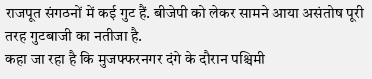राजपूत संगठनों में कई गुट हैं. बीजेपी को लेकर सामने आया असंतोष पूरी तरह गुटबाजी का नतीजा है.
कहा जा रहा है कि मुजफ्फरनगर दंगे के दौरान पश्चिमी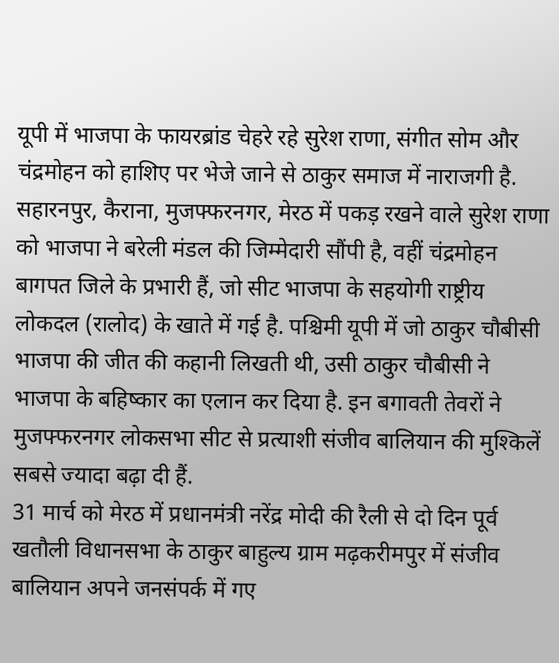यूपी में भाजपा के फायरब्रांड चेहरे रहे सुरेश राणा, संगीत सोम और चंद्रमोहन को हाशिए पर भेजे जाने से ठाकुर समाज में नाराजगी है. सहारनपुर, कैराना, मुजफ्फरनगर, मेरठ में पकड़ रखने वाले सुरेश राणा को भाजपा ने बरेली मंडल की जिम्मेदारी सौंपी है, वहीं चंद्रमोहन बागपत जिले के प्रभारी हैं, जो सीट भाजपा के सहयोगी राष्ट्रीय लोकदल (रालोद) के खाते में गई है. पश्चिमी यूपी में जो ठाकुर चौबीसी भाजपा की जीत की कहानी लिखती थी, उसी ठाकुर चौबीसी ने भाजपा के बहिष्कार का एलान कर दिया है. इन बगावती तेवरों ने मुजफ्फरनगर लोकसभा सीट से प्रत्याशी संजीव बालियान की मुश्किलें सबसे ज्यादा बढ़ा दी हैं.
31 मार्च को मेरठ में प्रधानमंत्री नरेंद्र मोदी की रैली से दो दिन पूर्व खतौली विधानसभा के ठाकुर बाहुल्य ग्राम मढ़करीमपुर में संजीव बालियान अपने जनसंपर्क में गए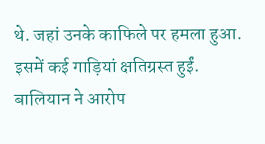थे. जहां उनके काफिले पर हमला हुआ. इसमें कई गाड़ियां क्षतिग्रस्त हुईं. बालियान ने आरोप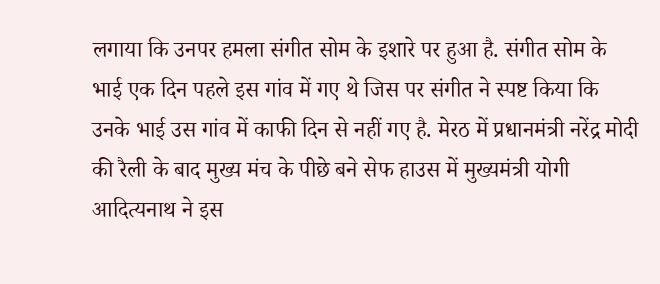लगाया कि उनपर हमला संगीत सोम के इशारे पर हुआ है. संगीत सोम के भाई एक दिन पहले इस गांव में गए थे जिस पर संगीत ने स्पष्ट किया कि उनके भाई उस गांव में काफी दिन से नहीं गए है. मेरठ में प्रधानमंत्री नरेंद्र मोदी की रैली के बाद मुख्य मंच के पीछे बने सेफ हाउस में मुख्यमंत्री योगी आदित्यनाथ ने इस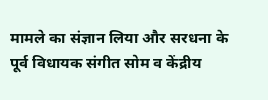मामले का संज्ञान लिया और सरधना के पूर्व विधायक संगीत सोम व केंद्रीय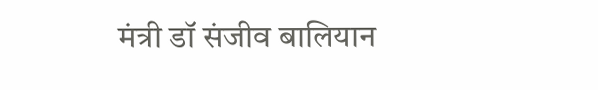मंत्री डॉ संजीव बालियान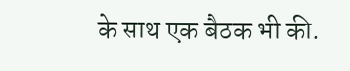के साथ एक बैठक भी की.